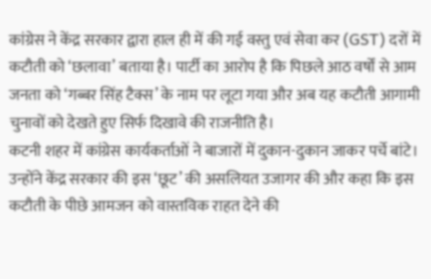कांग्रेस ने केंद्र सरकार द्वारा हाल ही में की गई वस्तु एवं सेवा कर (GST) दरों में कटौती को ‘छलावा’ बताया है। पार्टी का आरोप है कि पिछले आठ वर्षों से आम जनता को ‘गब्बर सिंह टैक्स’ के नाम पर लूटा गया और अब यह कटौती आगामी चुनावों को देखते हुए सिर्फ दिखावे की राजनीति है।
कटनी शहर में कांग्रेस कार्यकर्ताओं ने बाजारों में दुकान-दुकान जाकर पर्चे बांटे। उन्होंने केंद्र सरकार की इस ‘छूट’ की असलियत उजागर की और कहा कि इस कटौती के पीछे आमजन को वास्तविक राहत देने की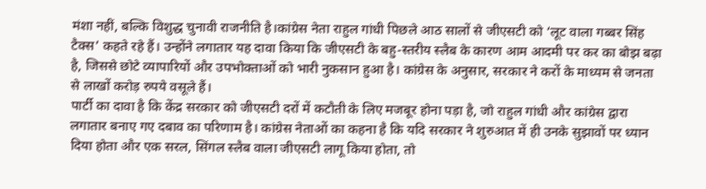मंशा नहीं, बल्कि विशुद्ध चुनावी राजनीति है।कांग्रेस नेता राहुल गांधी पिछले आठ सालों से जीएसटी को ‘लूट वाला गब्बर सिंह टैक्स’ कहते रहे हैं। उन्होंने लगातार यह दावा किया कि जीएसटी के बहु-स्तरीय स्लैब के कारण आम आदमी पर कर का बोझ बढ़ा है, जिससे छोटे व्यापारियों और उपभोक्ताओं को भारी नुकसान हुआ है। कांग्रेस के अनुसार, सरकार ने करों के माध्यम से जनता से लाखों करोड़ रुपये वसूले हैं।
पार्टी का दावा है कि केंद्र सरकार को जीएसटी दरों में कटौती के लिए मजबूर होना पड़ा है, जो राहुल गांधी और कांग्रेस द्वारा लगातार बनाए गए दबाव का परिणाम है। कांग्रेस नेताओं का कहना है कि यदि सरकार ने शुरुआत में ही उनके सुझावों पर ध्यान दिया होता और एक सरल, सिंगल स्लैब वाला जीएसटी लागू किया होता, तो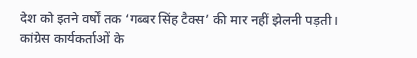देश को इतने वर्षों तक ‘गब्बर सिंह टैक्स’ की मार नहीं झेलनी पड़ती।
कांग्रेस कार्यकर्ताओं के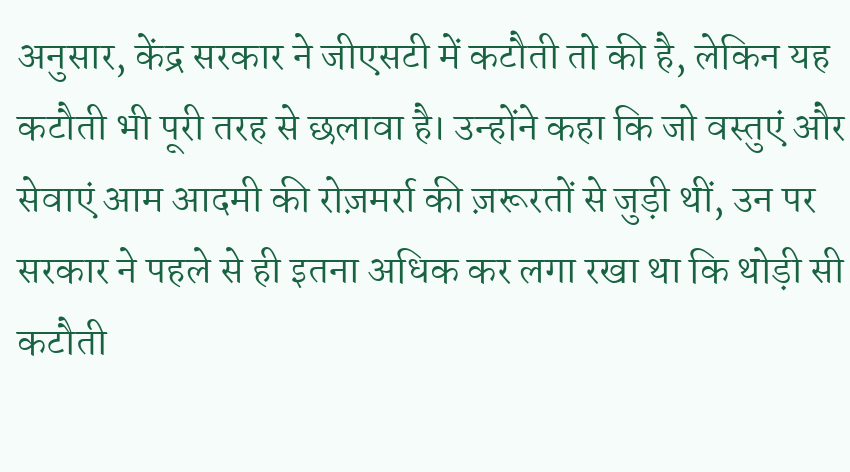अनुसार, केंद्र सरकार ने जीएसटी में कटौती तो की है, लेकिन यह कटौती भी पूरी तरह से छलावा है। उन्होंने कहा कि जो वस्तुएं और सेवाएं आम आदमी की रोज़मर्रा की ज़रूरतों से जुड़ी थीं, उन पर सरकार ने पहले से ही इतना अधिक कर लगा रखा था कि थोड़ी सी कटौती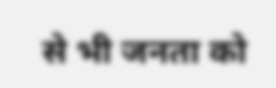से भी जनता को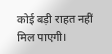कोई बड़ी राहत नहीं मिल पाएगी।